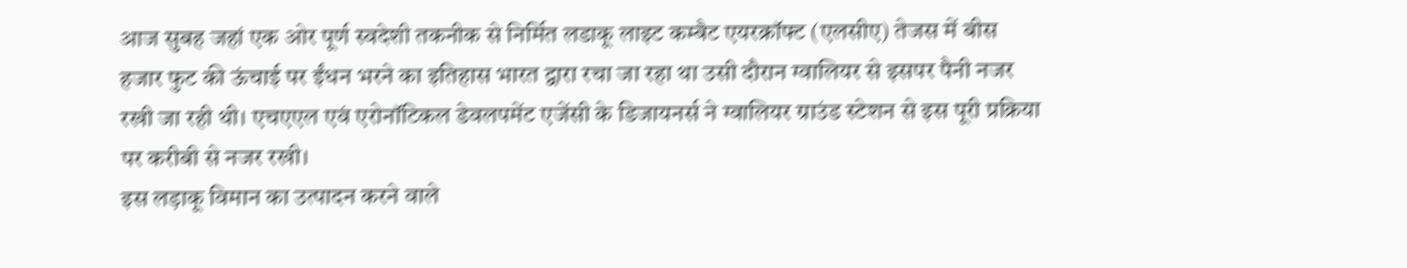आज सुबह जहां एक ओर पूर्ण स्वदेशी तकनीक से निर्मित लडाकू लाइट कम्बैट एयरक्रॉफ्ट (एलसीए) तेजस में बीस हजार फुट की ऊंचाई पर ईंधन भरने का इतिहास भारत द्वारा रचा जा रहा था उसी दौरान ग्वालियर से इसपर पैनी नजर रखी जा रही थी। एचएएल एवं एरोनॉटिकल डेवलपमेंट एजेंसी के डिजायनर्स ने ग्वालियर ग्राउंड स्टेशन से इस पूरी प्रक्रिया पर करीबी से नजर रखी।
इस लड़ाकू विमान का उत्पादन करने वाले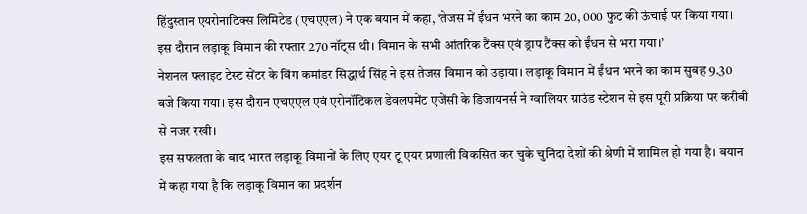हिंदुस्तान एयरोनाटिक्स लिमिटेड (एचएएल) ने एक बयान में कहा, ‘तेजस में ईंधन भरने का काम 20, 000 फुट की ऊंचाई पर किया गया। इस दौरान लड़ाकू विमान की रफ्तार 270 नॉट्स थी। विमान के सभी आंतरिक टैंक्स एवं ड्राप टैंक्स को ईंधन से भरा गया।’
नेशनल फ्लाइट टेस्ट सेंटर के विंग कमांडर सिद्धार्थ सिंह ने इस तेजस विमान को उड़ाया। लड़ाकू विमान में ईंधन भरने का काम सुबह 9.30 बजे किया गया। इस दौरान एचएएल एवं एरोनॉटिकल डेवलपमेंट एजेंसी के डिजायनर्स ने ग्वालियर ग्राउंड स्टेशन से इस पूरी प्रक्रिया पर करीबी से नजर रखी।
इस सफलता के बाद भारत लड़ाकू विमानों के लिए एयर टू एयर प्रणाली विकसित कर चुके चुनिंदा देशों की श्रेणी में शामिल हो गया है। बयान में कहा गया है कि लड़ाकू विमान का प्रदर्शन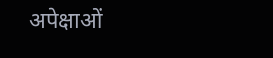अपेक्षाओं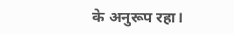के अनुरूप रहा।